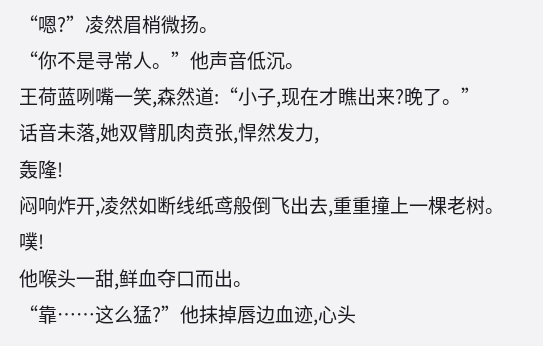“嗯?”凌然眉梢微扬。
“你不是寻常人。”他声音低沉。
王荷蓝咧嘴一笑,森然道:“小子,现在才瞧出来?晚了。”
话音未落,她双臂肌肉贲张,悍然发力,
轰隆!
闷响炸开,凌然如断线纸鸢般倒飞出去,重重撞上一棵老树。
噗!
他喉头一甜,鲜血夺口而出。
“靠……这么猛?”他抹掉唇边血迹,心头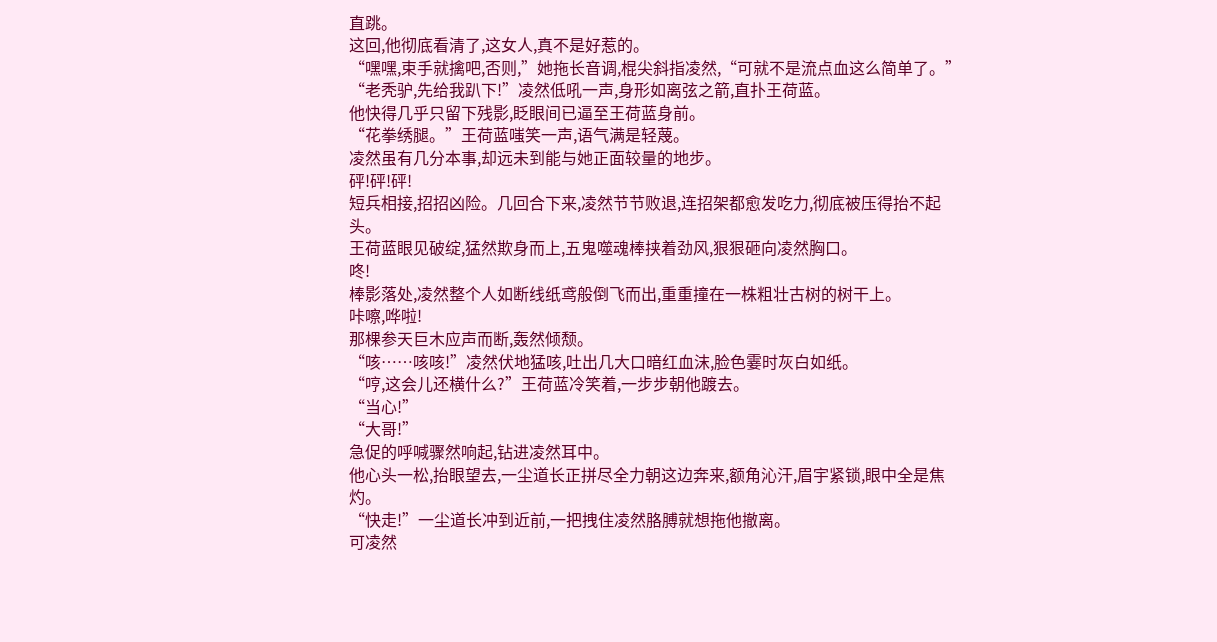直跳。
这回,他彻底看清了,这女人,真不是好惹的。
“嘿嘿,束手就擒吧,否则,”她拖长音调,棍尖斜指凌然,“可就不是流点血这么简单了。”
“老秃驴,先给我趴下!”凌然低吼一声,身形如离弦之箭,直扑王荷蓝。
他快得几乎只留下残影,眨眼间已逼至王荷蓝身前。
“花拳绣腿。”王荷蓝嗤笑一声,语气满是轻蔑。
凌然虽有几分本事,却远未到能与她正面较量的地步。
砰!砰!砰!
短兵相接,招招凶险。几回合下来,凌然节节败退,连招架都愈发吃力,彻底被压得抬不起头。
王荷蓝眼见破绽,猛然欺身而上,五鬼噬魂棒挟着劲风,狠狠砸向凌然胸口。
咚!
棒影落处,凌然整个人如断线纸鸢般倒飞而出,重重撞在一株粗壮古树的树干上。
咔嚓,哗啦!
那棵参天巨木应声而断,轰然倾颓。
“咳……咳咳!”凌然伏地猛咳,吐出几大口暗红血沫,脸色霎时灰白如纸。
“哼,这会儿还横什么?”王荷蓝冷笑着,一步步朝他踱去。
“当心!”
“大哥!”
急促的呼喊骤然响起,钻进凌然耳中。
他心头一松,抬眼望去,一尘道长正拼尽全力朝这边奔来,额角沁汗,眉宇紧锁,眼中全是焦灼。
“快走!”一尘道长冲到近前,一把拽住凌然胳膊就想拖他撤离。
可凌然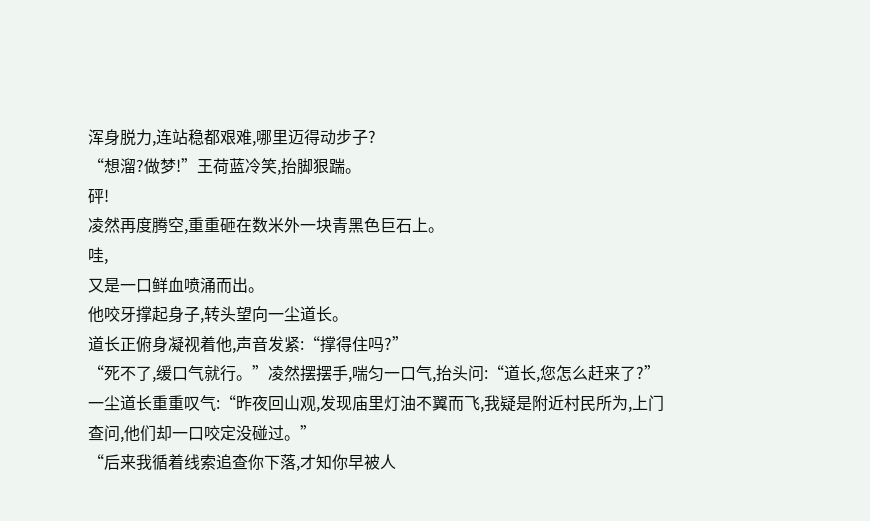浑身脱力,连站稳都艰难,哪里迈得动步子?
“想溜?做梦!”王荷蓝冷笑,抬脚狠踹。
砰!
凌然再度腾空,重重砸在数米外一块青黑色巨石上。
哇,
又是一口鲜血喷涌而出。
他咬牙撑起身子,转头望向一尘道长。
道长正俯身凝视着他,声音发紧:“撑得住吗?”
“死不了,缓口气就行。”凌然摆摆手,喘匀一口气,抬头问:“道长,您怎么赶来了?”
一尘道长重重叹气:“昨夜回山观,发现庙里灯油不翼而飞,我疑是附近村民所为,上门查问,他们却一口咬定没碰过。”
“后来我循着线索追查你下落,才知你早被人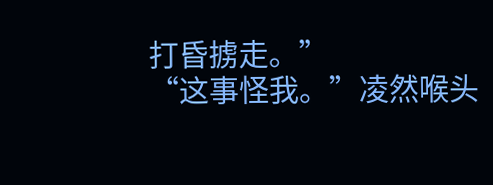打昏掳走。”
“这事怪我。”凌然喉头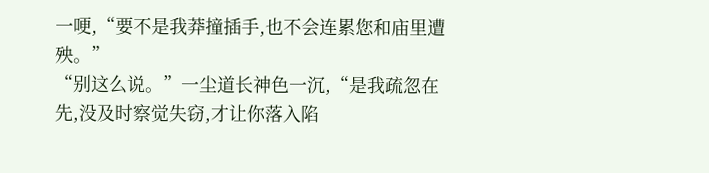一哽,“要不是我莽撞插手,也不会连累您和庙里遭殃。”
“别这么说。”一尘道长神色一沉,“是我疏忽在先,没及时察觉失窃,才让你落入陷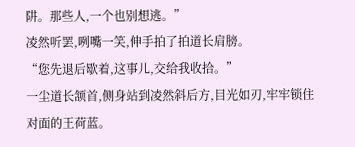阱。那些人,一个也别想逃。”
凌然听罢,咧嘴一笑,伸手拍了拍道长肩膀。
“您先退后歇着,这事儿,交给我收拾。”
一尘道长颔首,侧身站到凌然斜后方,目光如刃,牢牢锁住对面的王荷蓝。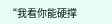“我看你能硬撑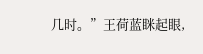几时。”王荷蓝眯起眼,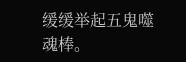缓缓举起五鬼噬魂棒。